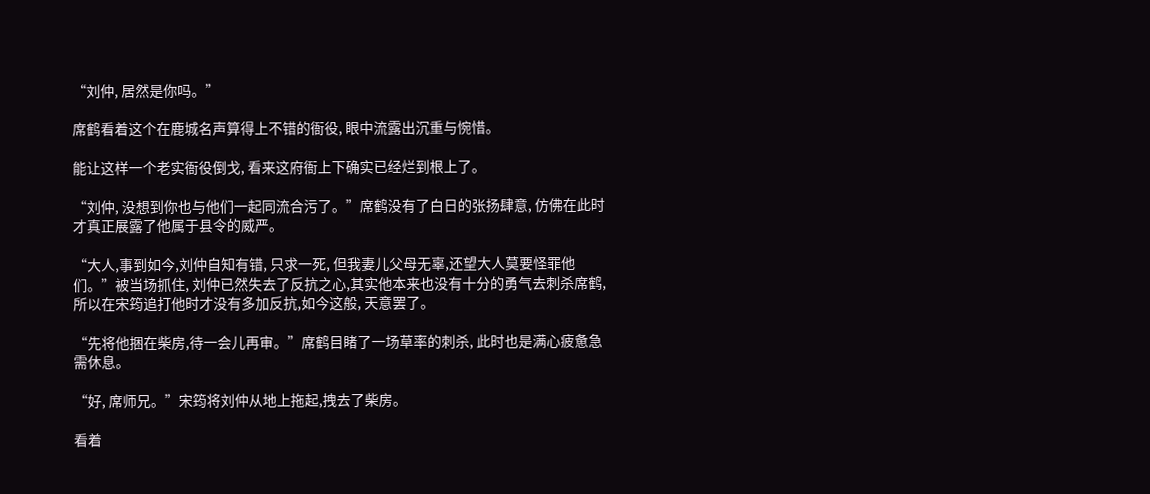“刘仲, 居然是你吗。”

席鹤看着这个在鹿城名声算得上不错的衙役, 眼中流露出沉重与惋惜。

能让这样一个老实衙役倒戈, 看来这府衙上下确实已经烂到根上了。

“刘仲, 没想到你也与他们一起同流合污了。”席鹤没有了白日的张扬肆意, 仿佛在此时才真正展露了他属于县令的威严。

“大人,事到如今,刘仲自知有错, 只求一死, 但我妻儿父母无辜,还望大人莫要怪罪他们。”被当场抓住, 刘仲已然失去了反抗之心,其实他本来也没有十分的勇气去刺杀席鹤, 所以在宋筠追打他时才没有多加反抗,如今这般, 天意罢了。

“先将他捆在柴房,待一会儿再审。”席鹤目睹了一场草率的刺杀, 此时也是满心疲惫急需休息。

“好, 席师兄。”宋筠将刘仲从地上拖起,拽去了柴房。

看着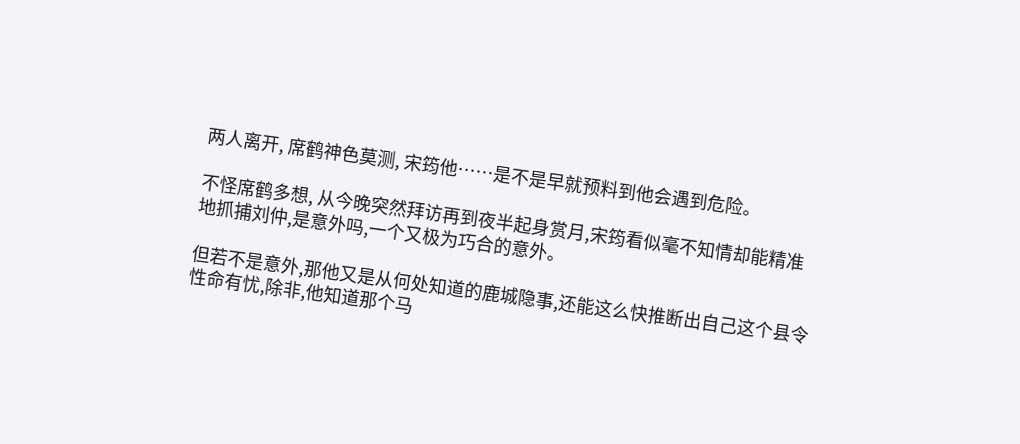两人离开, 席鹤神色莫测, 宋筠他……是不是早就预料到他会遇到危险。

不怪席鹤多想, 从今晚突然拜访再到夜半起身赏月,宋筠看似毫不知情却能精准地抓捕刘仲,是意外吗,一个又极为巧合的意外。

但若不是意外,那他又是从何处知道的鹿城隐事,还能这么快推断出自己这个县令性命有忧,除非,他知道那个马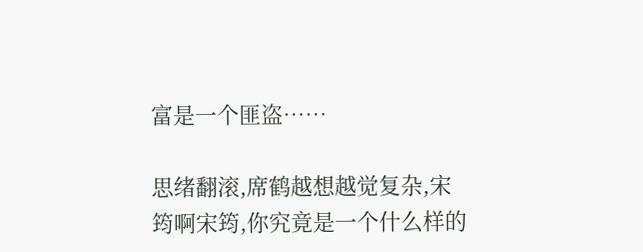富是一个匪盗……

思绪翻滚,席鹤越想越觉复杂,宋筠啊宋筠,你究竟是一个什么样的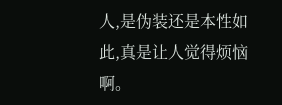人,是伪装还是本性如此,真是让人觉得烦恼啊。